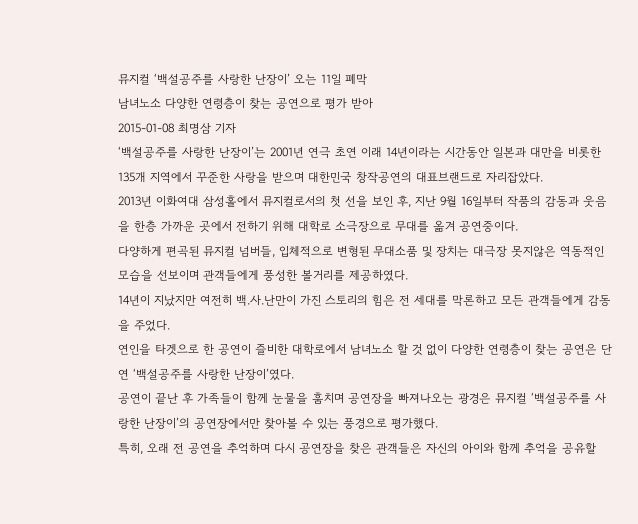뮤지컬 ‘백설공주를 사랑한 난장이’ 오는 11일 폐막
남녀노소 다양한 연령층이 찾는 공연으로 평가 받아
2015-01-08 최명삼 기자
‘백설공주를 사랑한 난장이’는 2001년 연극 초연 이래 14년이라는 시간동안 일본과 대만을 비롯한 135개 지역에서 꾸준한 사랑을 받으며 대한민국 창작공연의 대표브랜드로 자리잡았다.
2013년 이화여대 삼성홀에서 뮤지컬로서의 첫 선을 보인 후, 지난 9월 16일부터 작품의 감동과 웃음을 한층 가까운 곳에서 전하기 위해 대학로 소극장으로 무대를 옮겨 공연중이다.
다양하게 편곡된 뮤지컬 넘버들, 입체적으로 변형된 무대소품 및 장치는 대극장 못지않은 역동적인 모습을 선보이며 관객들에게 풍성한 볼거리를 제공하였다.
14년이 지났지만 여전히 백.사.난만이 가진 스토리의 힘은 전 세대를 막론하고 모든 관객들에게 감동을 주었다.
연인을 타겟으로 한 공연이 즐비한 대학로에서 남녀노소 할 것 없이 다양한 연령층이 찾는 공연은 단연 ‘백설공주를 사랑한 난장이’였다.
공연이 끝난 후 가족들이 함께 눈물을 훔치며 공연장을 빠져나오는 광경은 뮤지컬 ‘백설공주를 사랑한 난장이’의 공연장에서만 찾아볼 수 있는 풍경으로 평가했다.
특히, 오래 전 공연을 추억하며 다시 공연장을 찾은 관객들은 자신의 아이와 함께 추억을 공유할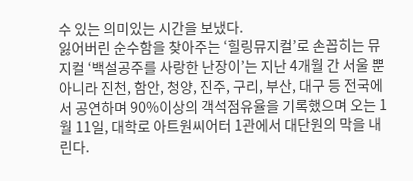수 있는 의미있는 시간을 보냈다.
잃어버린 순수함을 찾아주는 ‘힐링뮤지컬’로 손꼽히는 뮤지컬 ‘백설공주를 사랑한 난장이’는 지난 4개월 간 서울 뿐 아니라 진천, 함안, 청양, 진주, 구리, 부산, 대구 등 전국에서 공연하며 90%이상의 객석점유율을 기록했으며 오는 1월 11일, 대학로 아트원씨어터 1관에서 대단원의 막을 내린다.